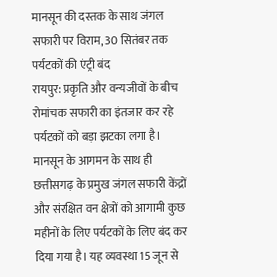मानसून की दस्तक के साथ जंगल सफारी पर विराम, 30 सितंबर तक पर्यटकों की एंट्री बंद
रायपुर: प्रकृति और वन्यजीवों के बीच रोमांचक सफारी का इंतजार कर रहे पर्यटकों को बड़ा झटका लगा है। मानसून के आगमन के साथ ही छत्तीसगढ़ के प्रमुख जंगल सफारी केंद्रों और संरक्षित वन क्षेत्रों को आगामी कुछ महीनों के लिए पर्यटकों के लिए बंद कर दिया गया है। यह व्यवस्था 15 जून से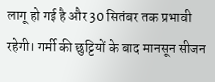लागू हो गई है और 30 सितंबर तक प्रभावी रहेगी। गर्मी की छुट्टियों के बाद मानसून सीजन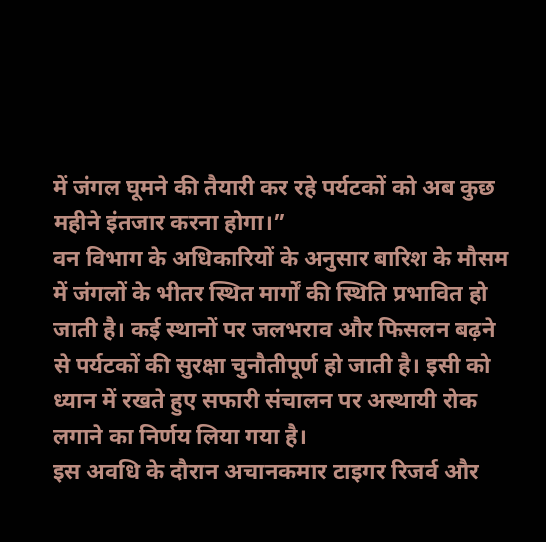में जंगल घूमने की तैयारी कर रहे पर्यटकों को अब कुछ महीने इंतजार करना होगा।”
वन विभाग के अधिकारियों के अनुसार बारिश के मौसम में जंगलों के भीतर स्थित मार्गों की स्थिति प्रभावित हो जाती है। कई स्थानों पर जलभराव और फिसलन बढ़ने से पर्यटकों की सुरक्षा चुनौतीपूर्ण हो जाती है। इसी को ध्यान में रखते हुए सफारी संचालन पर अस्थायी रोक लगाने का निर्णय लिया गया है।
इस अवधि के दौरान अचानकमार टाइगर रिजर्व और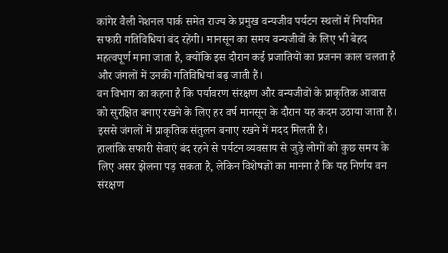कांगेर वैली नेशनल पार्क समेत राज्य के प्रमुख वन्यजीव पर्यटन स्थलों में नियमित सफारी गतिविधियां बंद रहेंगी। मानसून का समय वन्यजीवों के लिए भी बेहद महत्वपूर्ण माना जाता है, क्योंकि इस दौरान कई प्रजातियों का प्रजनन काल चलता है और जंगलों में उनकी गतिविधियां बढ़ जाती हैं।
वन विभाग का कहना है कि पर्यावरण संरक्षण और वन्यजीवों के प्राकृतिक आवास को सुरक्षित बनाए रखने के लिए हर वर्ष मानसून के दौरान यह कदम उठाया जाता है। इससे जंगलों में प्राकृतिक संतुलन बनाए रखने में मदद मिलती है।
हालांकि सफारी सेवाएं बंद रहने से पर्यटन व्यवसाय से जुड़े लोगों को कुछ समय के लिए असर झेलना पड़ सकता है, लेकिन विशेषज्ञों का मानना है कि यह निर्णय वन संरक्षण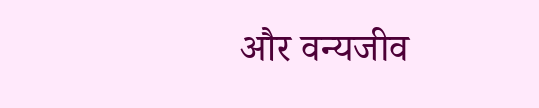और वन्यजीव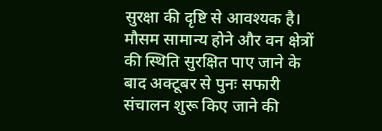सुरक्षा की दृष्टि से आवश्यक है।
मौसम सामान्य होने और वन क्षेत्रों की स्थिति सुरक्षित पाए जाने के बाद अक्टूबर से पुनः सफारी संचालन शुरू किए जाने की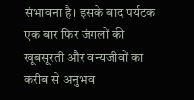संभावना है। इसके बाद पर्यटक एक बार फिर जंगलों की खूबसूरती और वन्यजीवों का करीब से अनुभव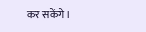कर सकेंगे।